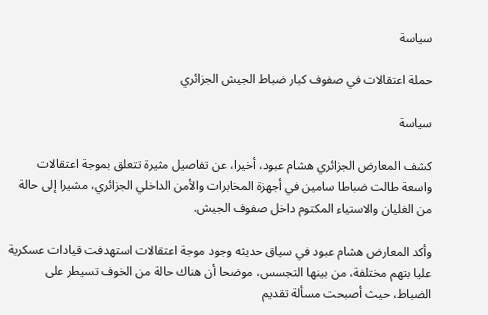سياسة

حملة اعتقالات في صفوف كبار ضباط الجيش الجزائري

سياسة

كشف المعارض الجزائري هشام عبود، أخيرا، عن تفاصيل مثيرة تتعلق بموجة اعتقالات واسعة طالت ضباطا سامين في أجهزة المخابرات والأمن الداخلي الجزائري، مشيرا إلى حالة من الغليان والاستياء المكتوم داخل صفوف الجيش.

وأكد المعارض هشام عبود في سياق حديثه وجود موجة اعتقالات استهدفت قيادات عسكرية عليا بتهم مختلفة، من بينها التجسس، موضحا أن هناك حالة من الخوف تسيطر على الضباط، حيث أصبحت مسألة تقديم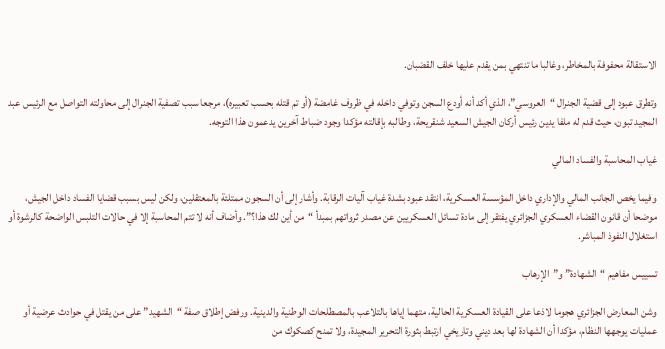الاستقالة محفوفة بالمخاطر، وغالبا ما تنتهي بمن يقدم عليها خلف القضبان.

وتطرق عبود إلى قضية الجنرال “العروسي”، الذي أكد أنه أودع السجن وتوفي داخله في ظروف غامضة (أو تم قتله بحسب تعبيره)، مرجعا سبب تصفية الجنرال إلى محاولته التواصل مع الرئيس عبد المجيد تبون، حيث قدم له ملفا يدين رئيس أركان الجيش السعيد شنقريحة، وطالبه بإقالته مؤكدا وجود ضباط آخرين يدعمون هذا التوجه.

غياب المحاسبة والفساد المالي

وفيما يخص الجانب المالي والإداري داخل المؤسسة العسكرية، انتقد عبود بشدة غياب آليات الرقابة. وأشار إلى أن السجون ممتلئة بالمعتقلين، ولكن ليس بسبب قضايا الفساد داخل الجيش، موضحا أن قانون القضاء العسكري الجزائري يفتقر إلى مادة تسائل العسكريين عن مصدر ثرواتهم بمبدأ “من أين لك هذا؟”. وأضاف أنه لا تتم المحاسبة إلا في حالات التلبس الواضحة كالرشوة أو استغلال النفوذ المباشر.

تسييس مفاهيم “الشهادة” و”الإرهاب

وشن المعارض الجزائري هجوما لاذعا على القيادة العسكرية الحالية، متهما إياها بالتلاعب بالمصطلحات الوطنية والدينية. ورفض إطلاق صفة “الشهيد” على من يقتل في حوادث عرضية أو عمليات يوجهها النظام، مؤكدا أن الشهادة لها بعد ديني وتاريخي ارتبط بثورة التحرير المجيدة، ولا تمنح كصكوك من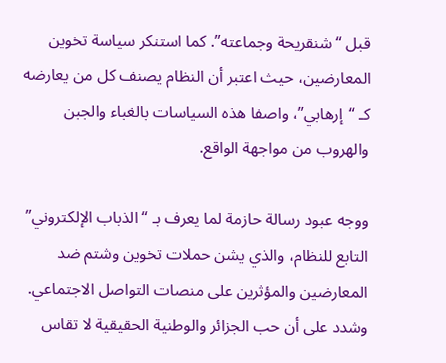قبل “شنقريحة وجماعته”. كما استنكر سياسة تخوين المعارضين، حيث اعتبر أن النظام يصنف كل من يعارضه كـ “إرهابي”، واصفا هذه السياسات بالغباء والجبن والهروب من مواجهة الواقع.

ووجه عبود رسالة حازمة لما يعرف بـ “الذباب الإلكتروني” التابع للنظام، والذي يشن حملات تخوين وشتم ضد المعارضين والمؤثرين على منصات التواصل الاجتماعي. وشدد على أن حب الجزائر والوطنية الحقيقية لا تقاس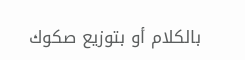بالكلام أو بتوزيع صكوك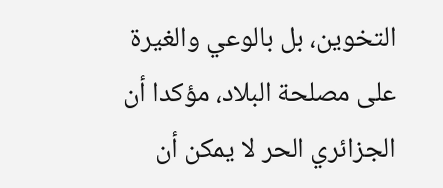التخوين، بل بالوعي والغيرة على مصلحة البلاد، مؤكدا أن الجزائري الحر لا يمكن أن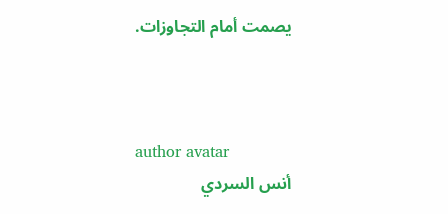يصمت أمام التجاوزات.



author avatar
أنس السردي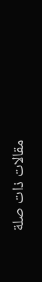مقالات ذات صلة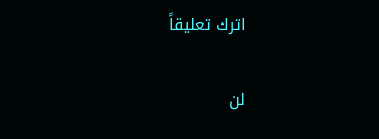اترك تعليقاً

لن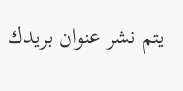يتم نشر عنوان بريدك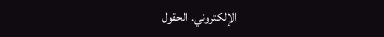الإلكتروني. الحقول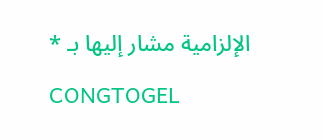الإلزامية مشار إليها بـ *

CONGTOGEL